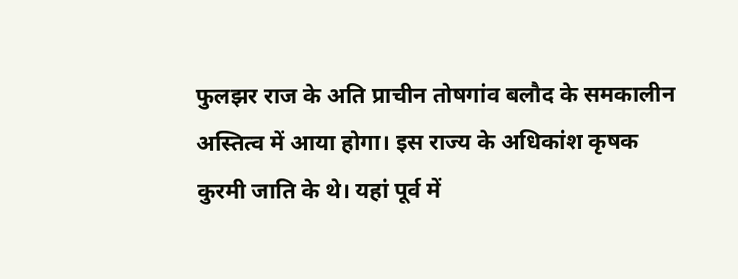फुलझर राज के अति प्राचीन तोषगांव बलौद के समकालीन अस्तित्व में आया होगा। इस राज्य के अधिकांश कृषक कुरमी जाति के थे। यहां पूर्व में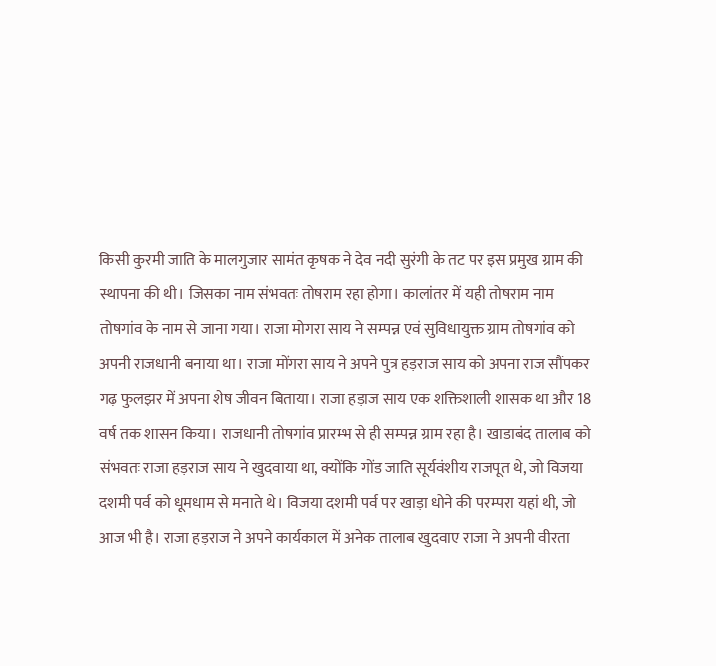किसी कुरमी जाति के मालगुजार सामंत कृषक ने देव नदी सुरंगी के तट पर इस प्रमुख ग्राम की स्थापना की थी। जिसका नाम संभवतः तोषराम रहा होगा। कालांतर में यही तोषराम नाम तोषगांव के नाम से जाना गया। राजा मोगरा साय ने सम्पन्न एवं सुविधायुक्त ग्राम तोषगांव को अपनी राजधानी बनाया था। राजा मोंगरा साय ने अपने पुत्र हड़राज साय को अपना राज सौंपकर गढ़ फुलझर में अपना शेष जीवन बिताया। राजा हड़ाज साय एक शक्तिशाली शासक था और 18 वर्ष तक शासन किया। राजधानी तोषगांव प्रारम्भ से ही सम्पन्न ग्राम रहा है। खाडाबंद तालाब को संभवतः राजा हड़राज साय ने खुदवाया था, क्योंकि गोंड जाति सूर्यवंशीय राजपूत थे, जो विजया दशमी पर्व को धूमधाम से मनाते थे। विजया दशमी पर्व पर खाड़ा धोने की परम्परा यहां थी, जो आज भी है। राजा हड़राज ने अपने कार्यकाल में अनेक तालाब खुदवाए राजा ने अपनी वीरता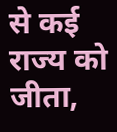से कई राज्य को जीता,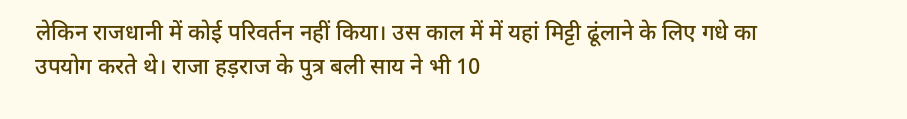लेकिन राजधानी में कोई परिवर्तन नहीं किया। उस काल में में यहां मिट्टी ढूंलाने के लिए गधे का उपयोग करते थे। राजा हड़राज के पुत्र बली साय ने भी 10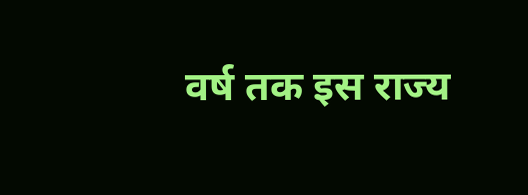वर्ष तक इस राज्य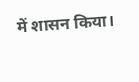में शासन किया।